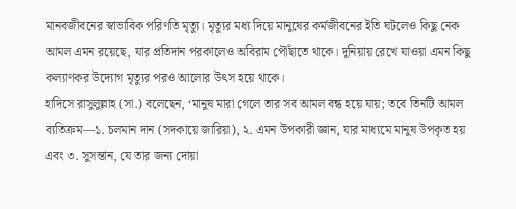মানবজীবনের স্বাভাবিক পরিণতি মৃত্যু। মৃত্যুর মধ্য দিয়ে মানুষের কর্মজীবনের ইতি ঘটলেও কিছু নেক আমল এমন রয়েছে, যার প্রতিদান পরকালেও অবিরাম পৌঁছাতে থাকে। দুনিয়ায় রেখে যাওয়া এমন কিছু কল্যাণকর উদ্যোগ মৃত্যুর পরও আলোর উৎস হয়ে থাকে।
হাদিসে রাসুলুল্লাহ (সা.) বলেছেন, ‘মানুষ মারা গেলে তার সব আমল বন্ধ হয়ে যায়; তবে তিনটি আমল ব্যতিক্রম—১. চলমান দান (সদকায়ে জারিয়া), ২. এমন উপকারী জ্ঞান, যার মাধ্যমে মানুষ উপকৃত হয় এবং ৩. সুসন্তান, যে তার জন্য দোয়া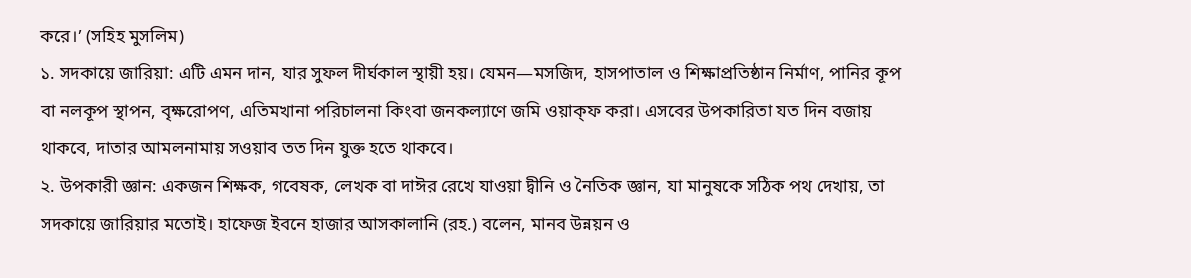করে।’ (সহিহ মুসলিম)
১. সদকায়ে জারিয়া: এটি এমন দান, যার সুফল দীর্ঘকাল স্থায়ী হয়। যেমন—মসজিদ, হাসপাতাল ও শিক্ষাপ্রতিষ্ঠান নির্মাণ, পানির কূপ বা নলকূপ স্থাপন, বৃক্ষরোপণ, এতিমখানা পরিচালনা কিংবা জনকল্যাণে জমি ওয়াক্ফ করা। এসবের উপকারিতা যত দিন বজায় থাকবে, দাতার আমলনামায় সওয়াব তত দিন যুক্ত হতে থাকবে।
২. উপকারী জ্ঞান: একজন শিক্ষক, গবেষক, লেখক বা দাঈর রেখে যাওয়া দ্বীনি ও নৈতিক জ্ঞান, যা মানুষকে সঠিক পথ দেখায়, তা সদকায়ে জারিয়ার মতোই। হাফেজ ইবনে হাজার আসকালানি (রহ.) বলেন, মানব উন্নয়ন ও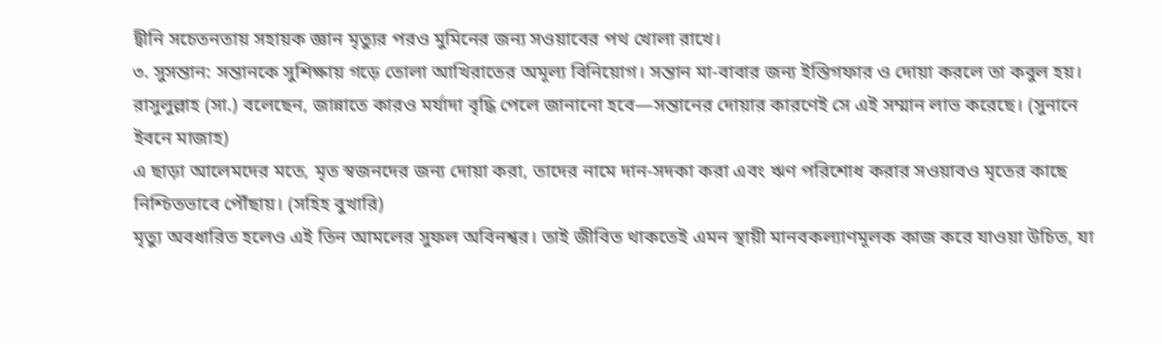দ্বীনি সচেতনতায় সহায়ক জ্ঞান মৃত্যুর পরও মুমিনের জন্য সওয়াবের পথ খোলা রাখে।
৩. সুসন্তান: সন্তানকে সুশিক্ষায় গড়ে তোলা আখিরাতের অমূল্য বিনিয়োগ। সন্তান মা-বাবার জন্য ইস্তিগফার ও দোয়া করলে তা কবুল হয়। রাসুলুল্লাহ (সা.) বলেছেন, জান্নাতে কারও মর্যাদা বৃদ্ধি পেলে জানানো হবে—সন্তানের দোয়ার কারণেই সে এই সম্মান লাভ করেছে। (সুনানে ইবনে মাজাহ)
এ ছাড়া আলেমদের মতে, মৃত স্বজনদের জন্য দোয়া করা, তাদের নামে দান-সদকা করা এবং ঋণ পরিশোধ করার সওয়াবও মৃতের কাছে নিশ্চিতভাবে পৌঁছায়। (সহিহ বুখারি)
মৃত্যু অবধারিত হলেও এই তিন আমলের সুফল অবিনশ্বর। তাই জীবিত থাকতেই এমন স্থায়ী মানবকল্যাণমূলক কাজ করে যাওয়া উচিত, যা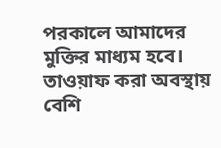পরকালে আমাদের মুক্তির মাধ্যম হবে।
তাওয়াফ করা অবস্থায় বেশি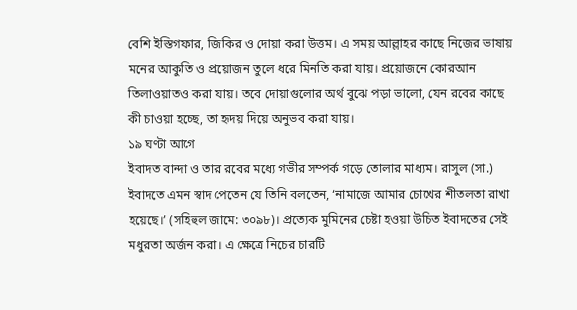বেশি ইস্তিগফার, জিকির ও দোয়া করা উত্তম। এ সময় আল্লাহর কাছে নিজের ভাষায় মনের আকুতি ও প্রয়োজন তুলে ধরে মিনতি করা যায়। প্রয়োজনে কোরআন তিলাওয়াতও করা যায়। তবে দোয়াগুলোর অর্থ বুঝে পড়া ভালো, যেন রবের কাছে কী চাওয়া হচ্ছে, তা হৃদয় দিয়ে অনুভব করা যায়।
১৯ ঘণ্টা আগে
ইবাদত বান্দা ও তার রবের মধ্যে গভীর সম্পর্ক গড়ে তোলার মাধ্যম। রাসুল (সা.) ইবাদতে এমন স্বাদ পেতেন যে তিনি বলতেন, ‘নামাজে আমার চোখের শীতলতা রাখা হয়েছে।’ (সহিহুল জামে: ৩০৯৮)। প্রত্যেক মুমিনের চেষ্টা হওয়া উচিত ইবাদতের সেই মধুরতা অর্জন করা। এ ক্ষেত্রে নিচের চারটি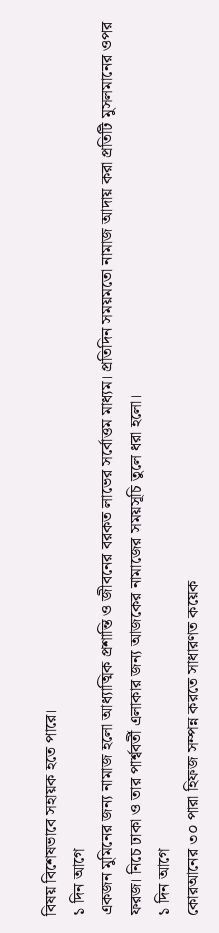বিষয় বিশেষভাবে সহায়ক হতে পারে।
১ দিন আগে
একজন মুমিনের জন্য নামাজ হলো আধ্যাত্মিক প্রশান্তি ও জীবনের বরকত লাভের সর্বোত্তম মাধ্যম। প্রতিদিন সময়মতো নামাজ আদায় করা প্রতিটি মুসলমানের ওপর ফরজ। নিচে ঢাকা ও তার পার্শ্ববর্তী এলাকার জন্য আজকের নামাজের সময়সূচি তুলে ধরা হলো।
১ দিন আগে
কোরআনের ৩০ পারা হিফজ সম্পন্ন করতে সাধারণত কয়েক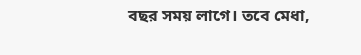বছর সময় লাগে। তবে মেধা,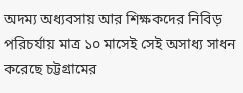অদম্য অধ্যবসায় আর শিক্ষকদের নিবিড় পরিচর্যায় মাত্র ১০ মাসেই সেই অসাধ্য সাধন করেছে চট্টগ্রামের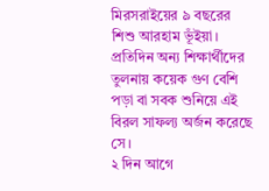মিরসরাইয়ের ৯ বছরের শিশু আরহাম ভূঁইয়া। প্রতিদিন অন্য শিক্ষার্থীদের তুলনায় কয়েক গুণ বেশি পড়া বা সবক শুনিয়ে এই বিরল সাফল্য অর্জন করেছে সে।
২ দিন আগে